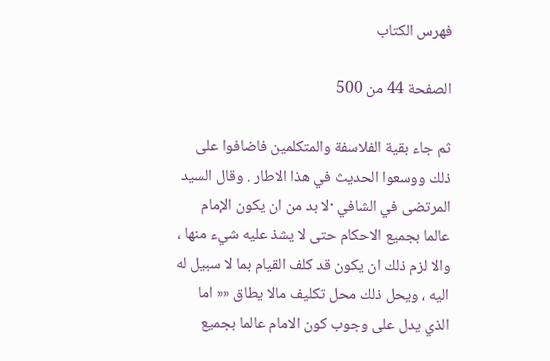فهرس الكتاب

الصفحة 44 من 500

ثم جاء بقية الفلاسفة والمتكلمين فاضافوا على ذلك ووسعوا الحديث في هذا الاطار . وقال السيد المرتضى في الشافي ·لا بد من ان يكون الإمام عالما بجميع الاحكام حتى لا يشذ عليه شيء منها ، والا لزم ذلك ان يكون قد كلف القيام بما لا سبيل له اليه ، ويحل ذلك محل تكليف مالا يطاق «« اما الذي يدل على وجوب كون الامام عالما بجميع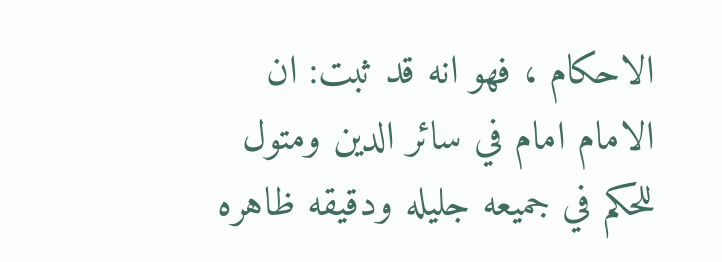الاحكام ، فهو انه قد ثبت: ان الامام امام في سائر الدين ومتول للحكم في جميعه جليله ودقيقه ظاهره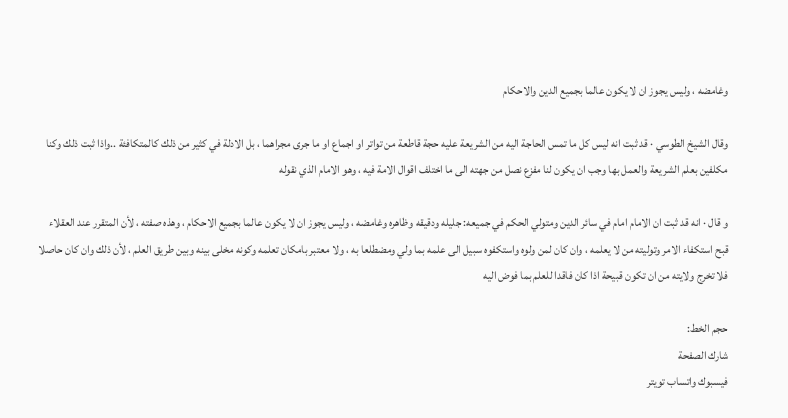وغامضه ، وليس يجوز ان لا يكون عالما بجميع الدين والاحكام

وقال الشيخ الطوسي · قد ثبت انه ليس كل ما تمس الحاجة اليه من الشريعة عليه حجة قاطعة من تواتر او اجماع او ما جرى مجراهما ، بل الادلة في كثير من ذلك كالمتكافئة ..واذا ثبت ذلك وكنا مكلفين بعلم الشريعة والعمل بها وجب ان يكون لنا مفزع نصل من جهته الى ما اختلف اقوال الامة فيه ، وهو الامام الذي نقوله

و قال · انه قد ثبت ان الامام امام في سائر الدين ومتولي الحكم في جميعه: جليله ودقيقه وظاهره وغامضه ، وليس يجوز ان لا يكون عالما بجميع الاحكام ، وهذه صفته ، لأن المتقرر عند العقلاء قبح استكفاء الامر وتوليته من لا يعلمه ، وان كان لمن ولوه واستكفوه سبيل الى علمه بما ولي ومضطلعا به ، ولا معتبر بامكان تعلمه وكونه مخلى بينه وبين طريق العلم ، لأن ذلك وان كان حاصلا فلا تخرج ولايته من ان تكون قبيحة اذا كان فاقدا للعلم بما فوض اليه

حجم الخط:
شارك الصفحة
فيسبوك واتساب تويتر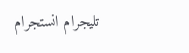تليجرام انستجرام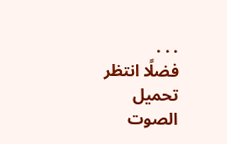. . .
فضلًا انتظر تحميل الصوت